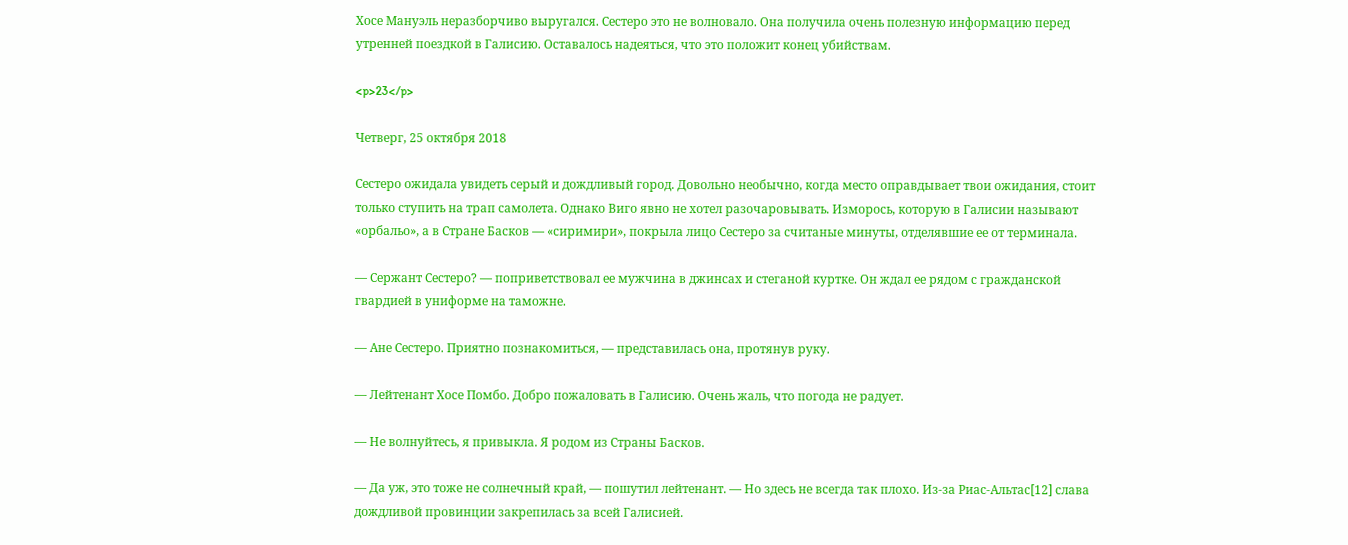Хосе Мануэль неразборчиво выругался. Сестеро это не волновало. Она получила очень полезную информацию перед утренней поездкой в Галисию. Оставалось надеяться, что это положит конец убийствам.

<p>23</p>

Четверг, 25 октября 2018

Сестеро ожидала увидеть серый и дождливый город. Довольно необычно, когда место оправдывает твои ожидания, стоит только ступить на трап самолета. Однако Виго явно не хотел разочаровывать. Изморось, которую в Галисии называют «орбальо», а в Стране Басков — «сиримири», покрыла лицо Сестеро за считаные минуты, отделявшие ее от терминала.

— Сержант Сестеро? — поприветствовал ее мужчина в джинсах и стеганой куртке. Он ждал ее рядом с гражданской гвардией в униформе на таможне.

— Ане Сестеро. Приятно познакомиться, — представилась она, протянув руку.

— Лейтенант Хосе Помбо. Добро пожаловать в Галисию. Очень жаль, что погода не радует.

— Не волнуйтесь, я привыкла. Я родом из Страны Басков.

— Да уж, это тоже не солнечный край, — пошутил лейтенант. — Но здесь не всегда так плохо. Из-за Риас-Альтас[12] слава дождливой провинции закрепилась за всей Галисией.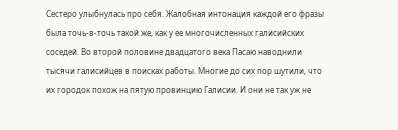Сестеро улыбнулась про себя. Жалобная интонация каждой его фразы была точь-в-точь такой же, как у ее многочисленных галисийских соседей. Во второй половине двадцатого века Пасаю наводнили тысячи галисийцев в поисках работы. Многие до сих пор шутили, что их городок похож на пятую провинцию Галисии. И они не так уж не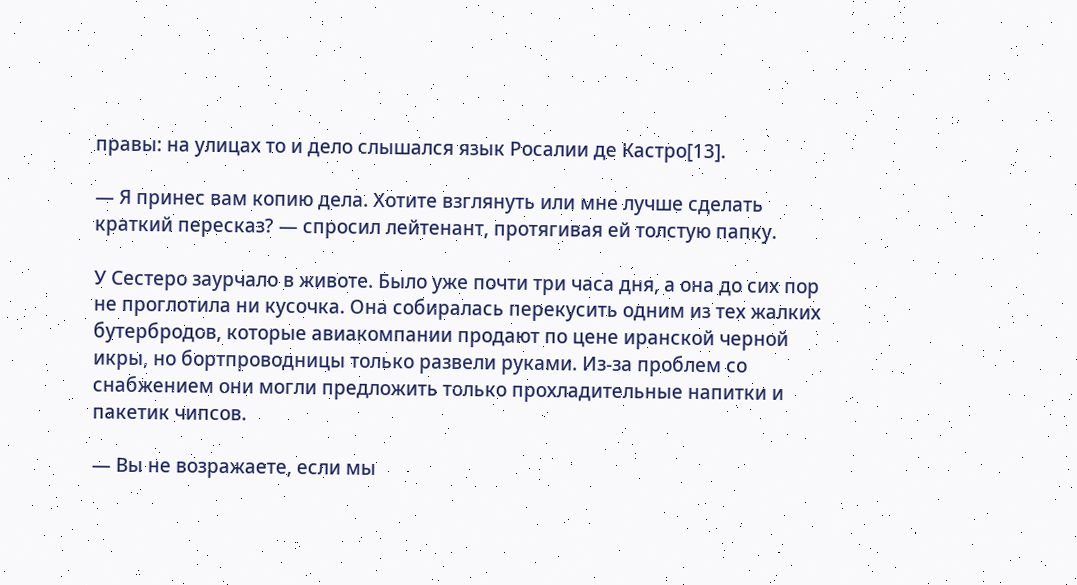правы: на улицах то и дело слышался язык Росалии де Кастро[13].

— Я принес вам копию дела. Хотите взглянуть или мне лучше сделать краткий пересказ? — спросил лейтенант, протягивая ей толстую папку.

У Сестеро заурчало в животе. Было уже почти три часа дня, а она до сих пор не проглотила ни кусочка. Она собиралась перекусить одним из тех жалких бутербродов, которые авиакомпании продают по цене иранской черной икры, но бортпроводницы только развели руками. Из-за проблем со снабжением они могли предложить только прохладительные напитки и пакетик чипсов.

— Вы не возражаете, если мы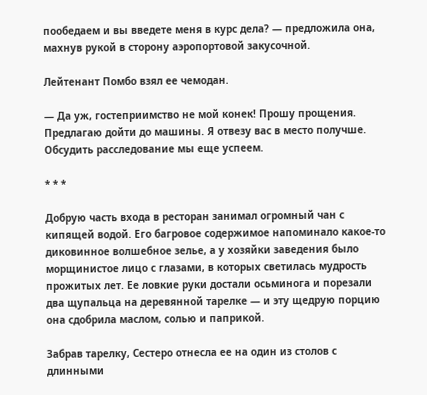пообедаем и вы введете меня в курс дела? — предложила она, махнув рукой в сторону аэропортовой закусочной.

Лейтенант Помбо взял ее чемодан.

— Да уж, гостеприимство не мой конек! Прошу прощения. Предлагаю дойти до машины. Я отвезу вас в место получше. Обсудить расследование мы еще успеем.

* * *

Добрую часть входа в ресторан занимал огромный чан с кипящей водой. Его багровое содержимое напоминало какое-то диковинное волшебное зелье, а у хозяйки заведения было морщинистое лицо с глазами, в которых светилась мудрость прожитых лет. Ее ловкие руки достали осьминога и порезали два щупальца на деревянной тарелке — и эту щедрую порцию она сдобрила маслом, солью и паприкой.

Забрав тарелку, Сестеро отнесла ее на один из столов с длинными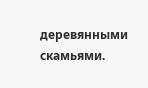деревянными скамьями.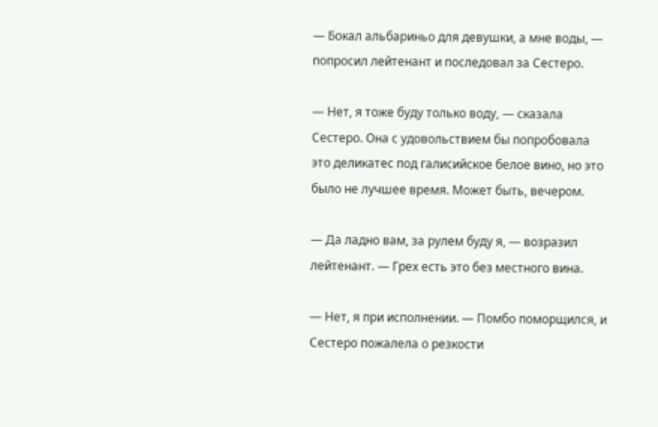— Бокал альбариньо для девушки, а мне воды, — попросил лейтенант и последовал за Сестеро.

— Нет, я тоже буду только воду, — сказала Сестеро. Она с удовольствием бы попробовала это деликатес под галисийское белое вино, но это было не лучшее время. Может быть, вечером.

— Да ладно вам, за рулем буду я, — возразил лейтенант. — Грех есть это без местного вина.

— Нет, я при исполнении. — Помбо поморщился, и Сестеро пожалела о резкости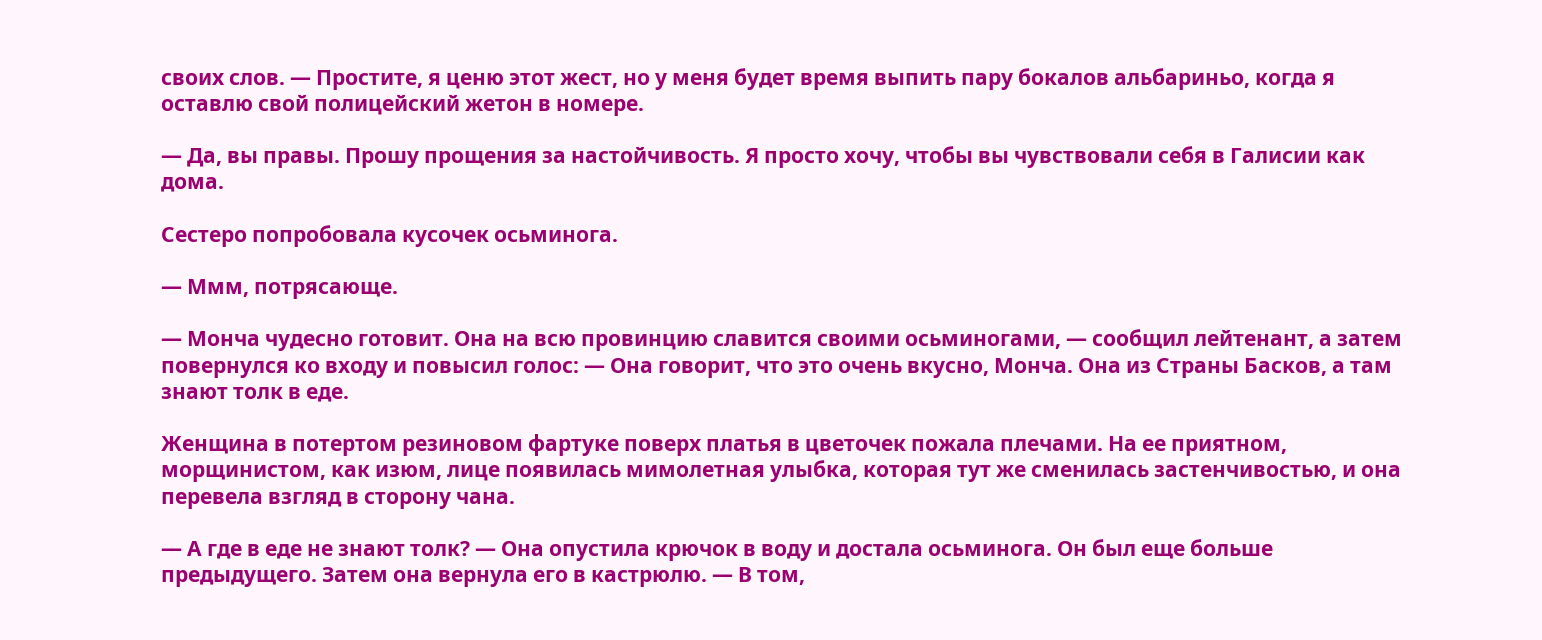своих слов. — Простите, я ценю этот жест, но у меня будет время выпить пару бокалов альбариньо, когда я оставлю свой полицейский жетон в номере.

— Да, вы правы. Прошу прощения за настойчивость. Я просто хочу, чтобы вы чувствовали себя в Галисии как дома.

Сестеро попробовала кусочек осьминога.

— Ммм, потрясающе.

— Монча чудесно готовит. Она на всю провинцию славится своими осьминогами, — сообщил лейтенант, а затем повернулся ко входу и повысил голос: — Она говорит, что это очень вкусно, Монча. Она из Страны Басков, а там знают толк в еде.

Женщина в потертом резиновом фартуке поверх платья в цветочек пожала плечами. На ее приятном, морщинистом, как изюм, лице появилась мимолетная улыбка, которая тут же сменилась застенчивостью, и она перевела взгляд в сторону чана.

— А где в еде не знают толк? — Она опустила крючок в воду и достала осьминога. Он был еще больше предыдущего. Затем она вернула его в кастрюлю. — В том,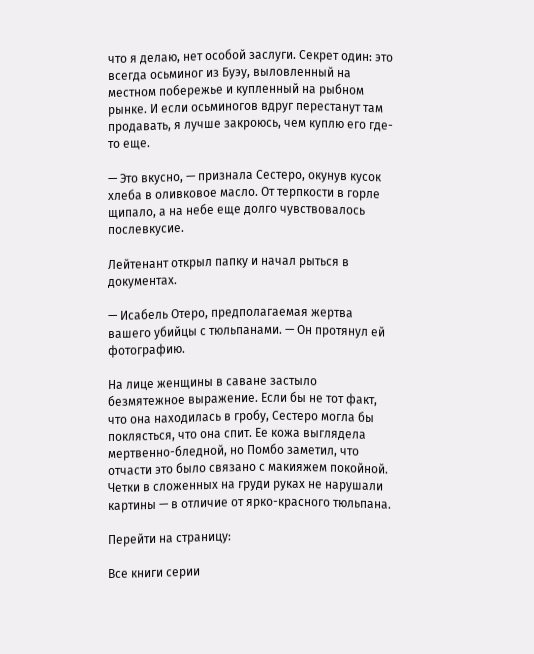что я делаю, нет особой заслуги. Секрет один: это всегда осьминог из Буэу, выловленный на местном побережье и купленный на рыбном рынке. И если осьминогов вдруг перестанут там продавать, я лучше закроюсь, чем куплю его где-то еще.

— Это вкусно, — признала Сестеро, окунув кусок хлеба в оливковое масло. От терпкости в горле щипало, а на небе еще долго чувствовалось послевкусие.

Лейтенант открыл папку и начал рыться в документах.

— Исабель Отеро, предполагаемая жертва вашего убийцы с тюльпанами. — Он протянул ей фотографию.

На лице женщины в саване застыло безмятежное выражение. Если бы не тот факт, что она находилась в гробу, Сестеро могла бы поклясться, что она спит. Ее кожа выглядела мертвенно-бледной, но Помбо заметил, что отчасти это было связано с макияжем покойной. Четки в сложенных на груди руках не нарушали картины — в отличие от ярко-красного тюльпана.

Перейти на страницу:

Все книги серии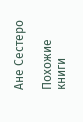Ане Сестеро

Похожие книги